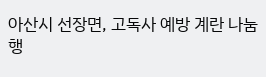아산시 선장면, 고독사 예방 계란 나눔 행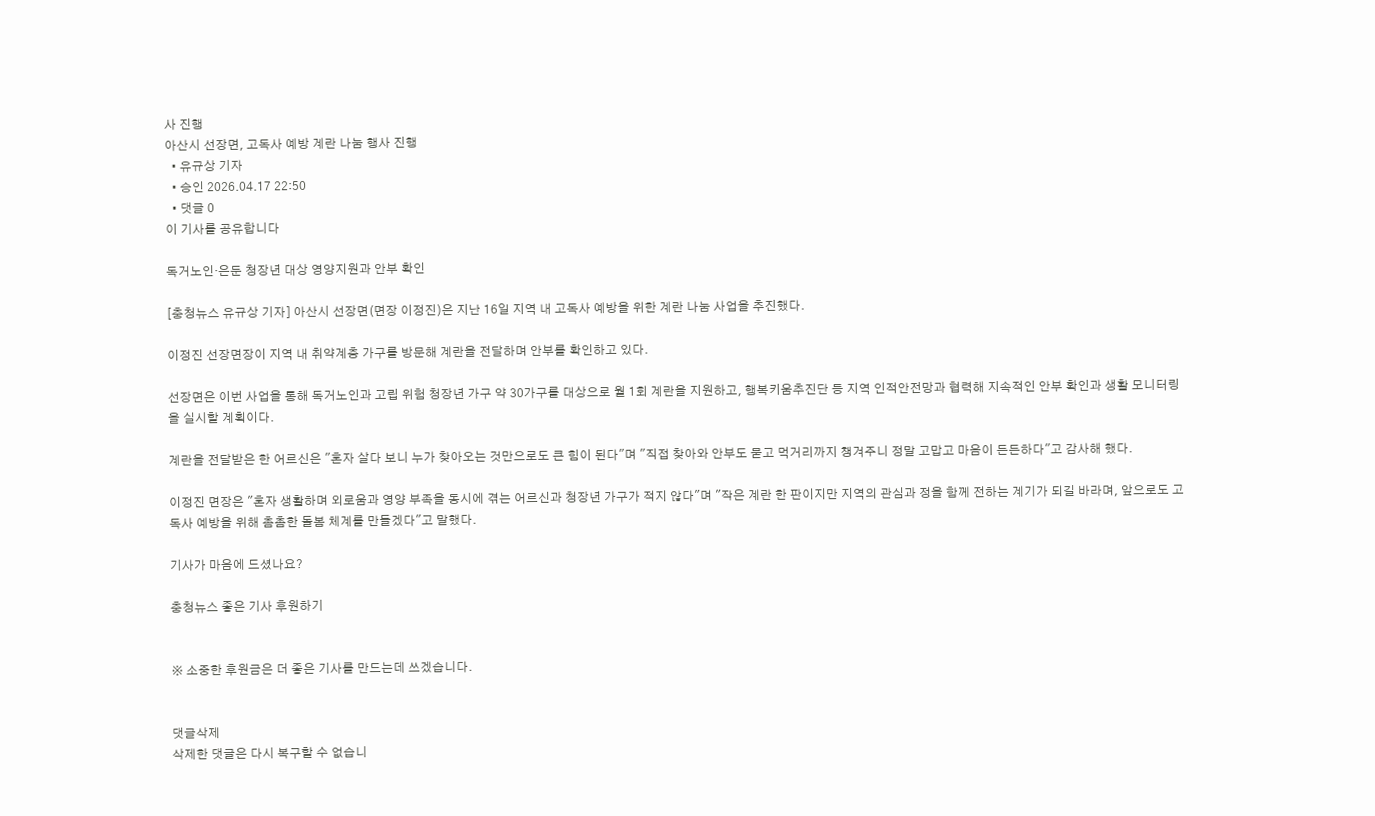사 진행
아산시 선장면, 고독사 예방 계란 나눔 행사 진행
  • 유규상 기자
  • 승인 2026.04.17 22:50
  • 댓글 0
이 기사를 공유합니다

독거노인·은둔 청장년 대상 영양지원과 안부 확인

[충청뉴스 유규상 기자] 아산시 선장면(면장 이정진)은 지난 16일 지역 내 고독사 예방을 위한 계란 나눔 사업을 추진했다.

이정진 선장면장이 지역 내 취약계층 가구를 방문해 계란을 전달하며 안부를 확인하고 있다.

선장면은 이번 사업을 통해 독거노인과 고립 위험 청장년 가구 약 30가구를 대상으로 월 1회 계란을 지원하고, 행복키움추진단 등 지역 인적안전망과 협력해 지속적인 안부 확인과 생활 모니터링을 실시할 계획이다.

계란을 전달받은 한 어르신은 "혼자 살다 보니 누가 찾아오는 것만으로도 큰 힘이 된다"며 "직접 찾아와 안부도 묻고 먹거리까지 챙겨주니 정말 고맙고 마음이 든든하다"고 감사해 했다.

이정진 면장은 "혼자 생활하며 외로움과 영양 부족을 동시에 겪는 어르신과 청장년 가구가 적지 않다"며 "작은 계란 한 판이지만 지역의 관심과 정을 함께 전하는 계기가 되길 바라며, 앞으로도 고독사 예방을 위해 촘촘한 돌봄 체계를 만들겠다"고 말했다.

기사가 마음에 드셨나요?

충청뉴스 좋은 기사 후원하기


※ 소중한 후원금은 더 좋은 기사를 만드는데 쓰겠습니다.


댓글삭제
삭제한 댓글은 다시 복구할 수 없습니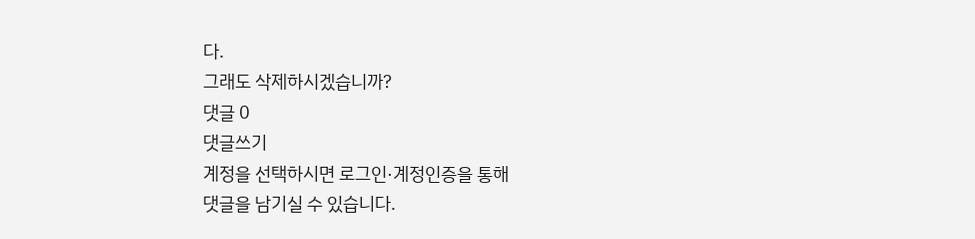다.
그래도 삭제하시겠습니까?
댓글 0
댓글쓰기
계정을 선택하시면 로그인·계정인증을 통해
댓글을 남기실 수 있습니다.